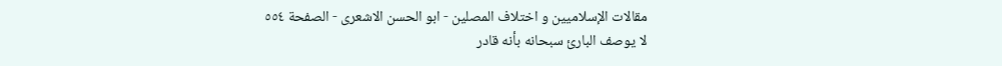مقالات الإسلاميين و اختلاف المصلين - ابو الحسن الاشعری - الصفحة ٥٥٤
لا يوصف البارئ سبحانه بأنه قادر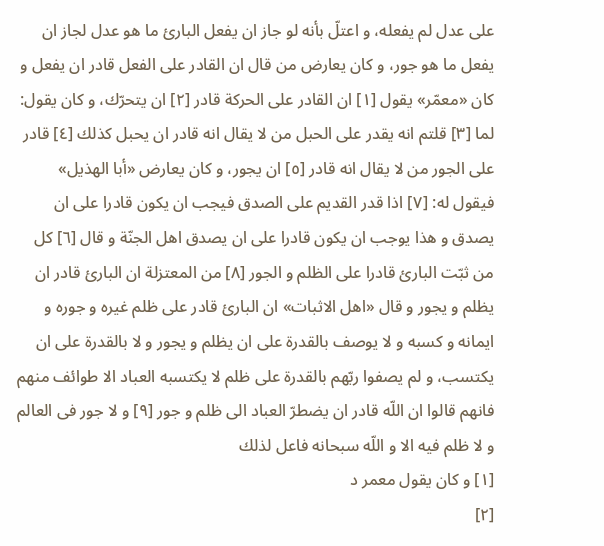على عدل لم يفعله، و اعتلّ بأنه لو جاز ان يفعل البارئ ما هو عدل لجاز ان يفعل ما هو جور، و كان يعارض من قال ان القادر على الفعل قادر ان يفعل و كان «معمّر» يقول [١] ان القادر على الحركة قادر [٢] ان يتحرّك، و كان يقول: لما [٣] قلتم انه يقدر على الحبل من لا يقال انه قادر ان يحبل كذلك [٤] قادر على الجور من لا يقال انه قادر [٥] ان يجور، و كان يعارض «أبا الهذيل» فيقول له: [٧] اذا قدر القديم على الصدق فيجب ان يكون قادرا على ان يصدق و هذا يوجب ان يكون قادرا على ان يصدق اهل الجنّة و قال [٦] كل من ثبّت البارئ قادرا على الظلم و الجور [٨] من المعتزلة ان البارئ قادر ان يظلم و يجور و قال «اهل الاثبات» ان البارئ قادر على ظلم غيره و جوره و ايمانه و كسبه و لا يوصف بالقدرة على ان يظلم و يجور و لا بالقدرة على ان يكتسب، و لم يصفوا ربّهم بالقدرة على ظلم لا يكتسبه العباد الا طوائف منهم فانهم قالوا ان اللّه قادر ان يضطرّ العباد الى ظلم و جور [٩] و لا جور فى العالم و لا ظلم فيه الا و اللّه سبحانه فاعل لذلك
[١] و كان يقول معمر د
[٢]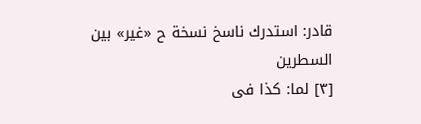قادر: استدرك ناسخ نسخة ح «غير» بين السطرين
[٣] لما: كذا فى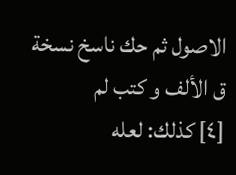الاصول ثم حك ناسخ نسخة
ق الألف و كتب لم
[٤] كذلك: لعله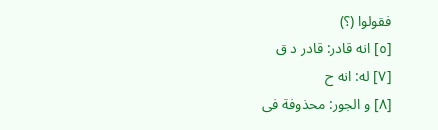فقولوا (؟)
[٥] انه قادر: قادر د ق
[٧] له: انه ح
[٨] و الجور: محذوفة فى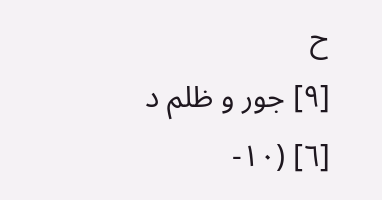ح
[٩] جور و ظلم د
[٦] (١٠-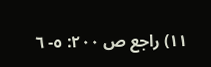١١) راجع ص ٢٠٠: ٥- ٦